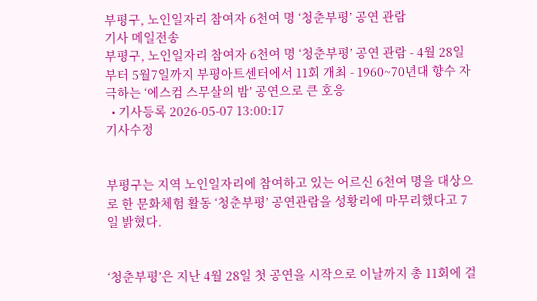부평구, 노인일자리 참여자 6천여 명 ‘청춘부평’ 공연 관람
기사 메일전송
부평구, 노인일자리 참여자 6천여 명 ‘청춘부평’ 공연 관람 - 4월 28일부터 5월7일까지 부평아트센터에서 11회 개최 - 1960~70년대 향수 자극하는 ‘에스컴 스무살의 밤’ 공연으로 큰 호응
  • 기사등록 2026-05-07 13:00:17
기사수정


부평구는 지역 노인일자리에 참여하고 있는 어르신 6천여 명을 대상으로 한 문화체험 활동 ‘청춘부평’ 공연관람을 성황리에 마무리했다고 7일 밝혔다.


‘청춘부평’은 지난 4월 28일 첫 공연을 시작으로 이날까지 총 11회에 걸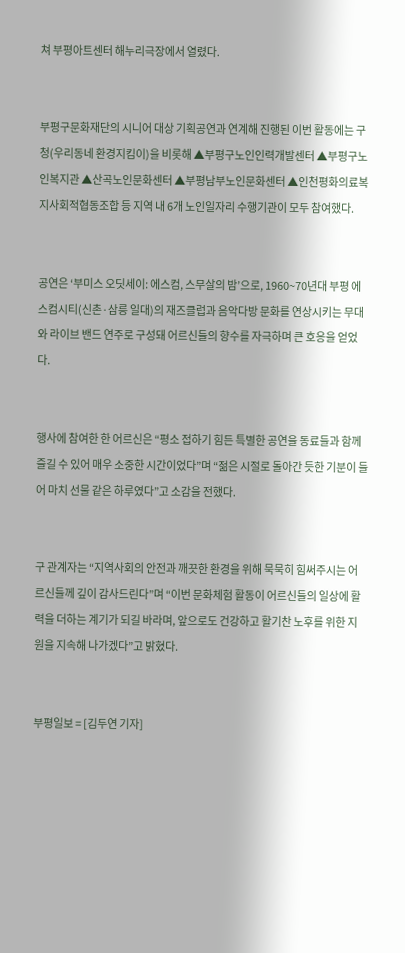쳐 부평아트센터 해누리극장에서 열렸다.


부평구문화재단의 시니어 대상 기획공연과 연계해 진행된 이번 활동에는 구청(우리동네 환경지킴이)을 비롯해 ▲부평구노인인력개발센터 ▲부평구노인복지관 ▲산곡노인문화센터 ▲부평남부노인문화센터 ▲인천평화의료복지사회적협동조합 등 지역 내 6개 노인일자리 수행기관이 모두 참여했다.


공연은 ‘부미스 오딧세이: 에스컴, 스무살의 밤’으로, 1960~70년대 부평 에스컴시티(신촌·삼릉 일대)의 재즈클럽과 음악다방 문화를 연상시키는 무대와 라이브 밴드 연주로 구성돼 어르신들의 향수를 자극하며 큰 호응을 얻었다.


행사에 참여한 한 어르신은 “평소 접하기 힘든 특별한 공연을 동료들과 함께 즐길 수 있어 매우 소중한 시간이었다”며 “젊은 시절로 돌아간 듯한 기분이 들어 마치 선물 같은 하루였다”고 소감을 전했다.


구 관계자는 “지역사회의 안전과 깨끗한 환경을 위해 묵묵히 힘써주시는 어르신들께 깊이 감사드린다”며 “이번 문화체험 활동이 어르신들의 일상에 활력을 더하는 계기가 되길 바라며, 앞으로도 건강하고 활기찬 노후를 위한 지원을 지속해 나가겠다”고 밝혔다.


부평일보 = [김두연 기자]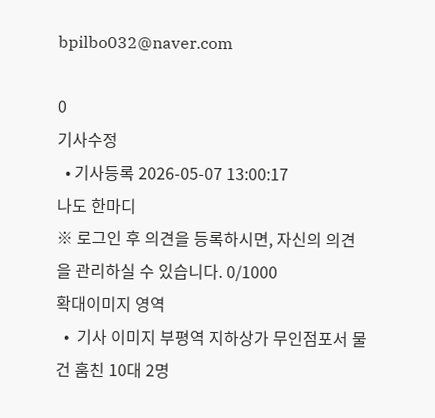bpilbo032@naver.com

0
기사수정
  • 기사등록 2026-05-07 13:00:17
나도 한마디
※ 로그인 후 의견을 등록하시면, 자신의 의견을 관리하실 수 있습니다. 0/1000
확대이미지 영역
  •  기사 이미지 부평역 지하상가 무인점포서 물건 훔친 10대 2명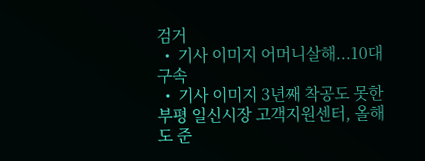검거
  •  기사 이미지 어머니살해...10대구속
  •  기사 이미지 3년째 착공도 못한 부평 일신시장 고객지원센터, 올해도 준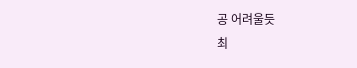공 어려울듯
최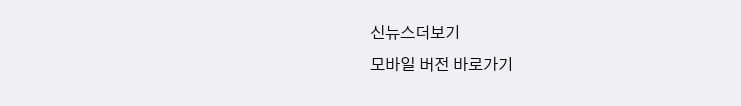신뉴스더보기
모바일 버전 바로가기